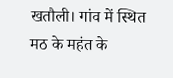खतौली। गांव में स्थित मठ के महंत के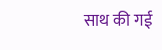साथ की गई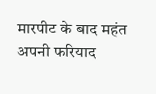मारपीट के बाद महंत अपनी फरियाद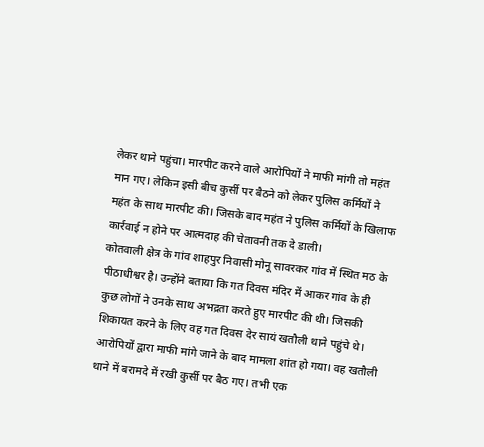लेकर थाने पहुंचा। मारपीट करने वाले आरोपियों ने माफी मांगी तो महंत मान गए। लेकिन इसी बीच कुर्सी पर बैठने को लेकर पुलिस कर्मियों ने महंत के साथ मारपीट की। जिसके बाद महंत ने पुलिस कर्मियों के खिलाफ कार्रवाई न होने पर आत्मदाह की चेतावनी तक दे डाली।
कोतवाली क्षेत्र के गांव शाहपुर निवासी मोनू सावरकर गांव में स्थित मठ के पीठाधीश्वर है। उन्होंने बताया कि गत दिवस मंदिर में आकर गांव के ही कुछ लोगों ने उनके साथ अभद्रता करते हुए मारपीट की थी। जिसकी शिकायत करने के लिए वह गत दिवस देर सायं खतौली थाने पहुंचे थे। आरोपियों द्वारा माफी मांगे जाने के बाद मामला शांत हो गया। वह खतौली थाने में बरामदे में रखी कुर्सी पर बैठ गए। तभी एक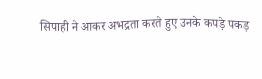सिपाही ने आकर अभद्रता करते हुए उनके कपड़े पकड़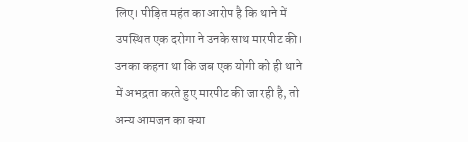लिए। पीड़ित महंत का आरोप है कि थाने में उपस्थित एक दरोगा ने उनके साथ मारपीट की। उनका कहना था कि जब एक योगी को ही थाने में अभद्रता करते हुए मारपीट की जा रही है, तो अन्य आमजन का क्या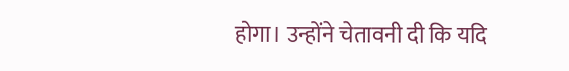होगा। उन्होंने चेतावनी दी कि यदि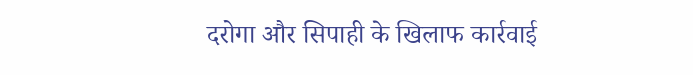दरोगा और सिपाही के खिलाफ कार्रवाई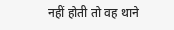नहीं होती तो वह थाने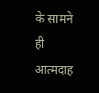के सामने ही आत्मदाह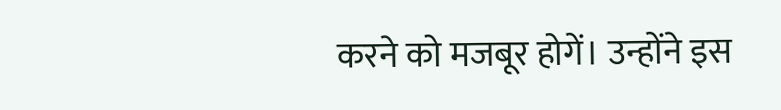करने को मजबूर होगें। उन्होंने इस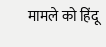मामले को हिंदू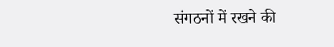संगठनों में रखने की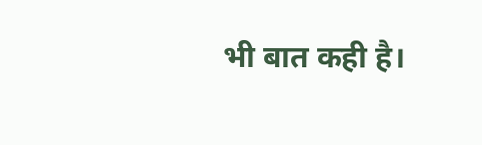भी बात कही है।